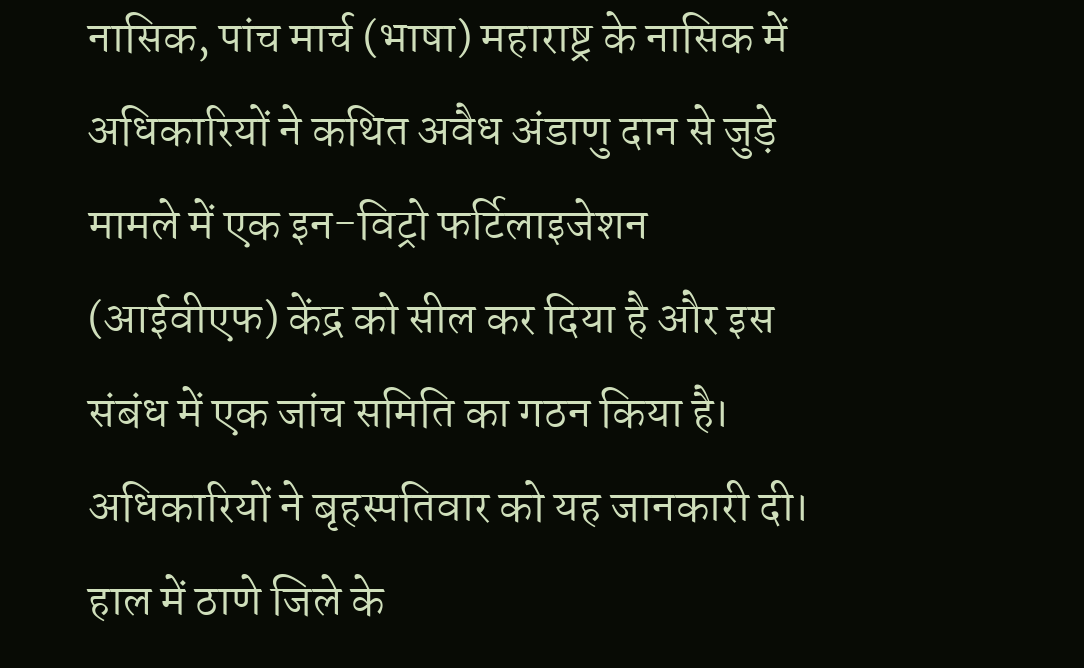नासिक, पांच मार्च (भाषा) महाराष्ट्र के नासिक में अधिकारियों ने कथित अवैध अंडाणु दान से जुड़े मामले में एक इन-विट्रो फर्टिलाइजेशन (आईवीएफ) केंद्र को सील कर दिया है और इस संबंध में एक जांच समिति का गठन किया है। अधिकारियों ने बृहस्पतिवार को यह जानकारी दी।
हाल में ठाणे जिले के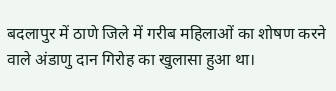बदलापुर में ठाणे जिले में गरीब महिलाओं का शोषण करने वाले अंडाणु दान गिरोह का खुलासा हुआ था।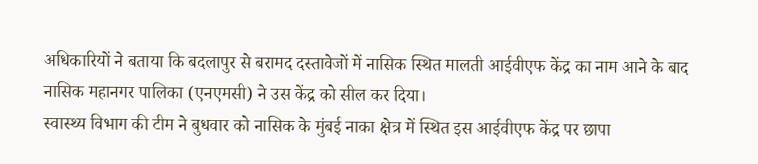अधिकारियों ने बताया कि बदलापुर से बरामद दस्तावेजों में नासिक स्थित मालती आईवीएफ केंद्र का नाम आने के बाद नासिक महानगर पालिका (एनएमसी) ने उस केंद्र को सील कर दिया।
स्वास्थ्य विभाग की टीम ने बुधवार को नासिक के मुंबई नाका क्षेत्र में स्थित इस आईवीएफ केंद्र पर छापा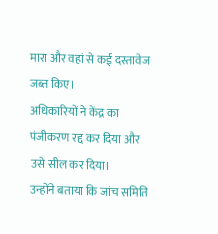मारा और वहां से कई दस्तावेज जब्त किए।
अधिकारियों ने केंद्र का पंजीकरण रद्द कर दिया और उसे सील कर दिया।
उन्होंने बताया कि जांच समिति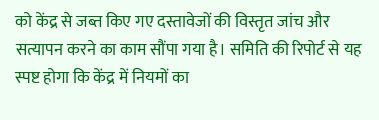को केंद्र से जब्त किए गए दस्तावेजों की विस्तृत जांच और सत्यापन करने का काम सौंपा गया है। समिति की रिपोर्ट से यह स्पष्ट होगा कि केंद्र में नियमों का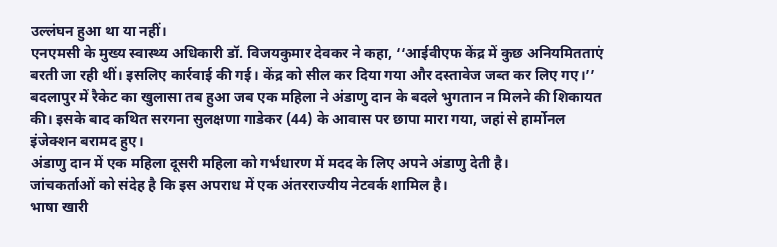उल्लंघन हुआ था या नहीं।
एनएमसी के मुख्य स्वास्थ्य अधिकारी डॉ. विजयकुमार देवकर ने कहा, ‘‘आईवीएफ केंद्र में कुछ अनियमितताएं बरती जा रही थीं। इसलिए कार्रवाई की गई। केंद्र को सील कर दिया गया और दस्तावेज जब्त कर लिए गए।’’
बदलापुर में रैकेट का खुलासा तब हुआ जब एक महिला ने अंडाणु दान के बदले भुगतान न मिलने की शिकायत की। इसके बाद कथित सरगना सुलक्षणा गाडेकर (44) के आवास पर छापा मारा गया, जहां से हार्मोनल इंजेक्शन बरामद हुए।
अंडाणु दान में एक महिला दूसरी महिला को गर्भधारण में मदद के लिए अपने अंडाणु देती है।
जांचकर्ताओं को संदेह है कि इस अपराध में एक अंतरराज्यीय नेटवर्क शामिल है।
भाषा खारी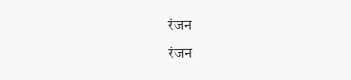रंजन
रंजन